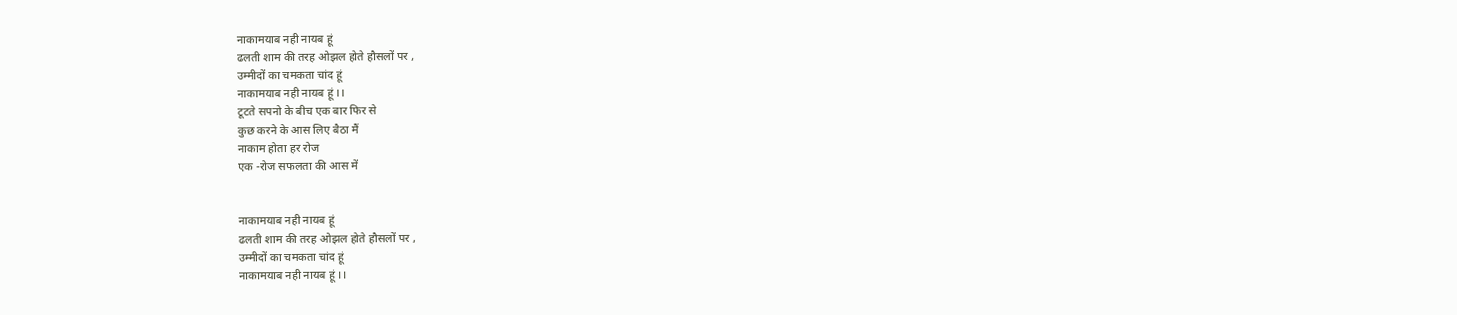नाकामयाब नही नायब हूं
ढलती शाम की तरह ओझल होते हौसलों पर ,
उम्मीदों का चमकता चांद हूं
नाकामयाब नही नायब हूं ।।
टूटते सपनो के बीच एक बार फिर से
कुछ करने के आस लिए बैठा मैं
नाकाम होता हर रोज
एक -रोज सफलता की आस में


नाकामयाब नही नायब हूं
ढलती शाम की तरह ओझल होते हौसलों पर ,
उम्मीदों का चमकता चांद हूं
नाकामयाब नही नायब हूं ।।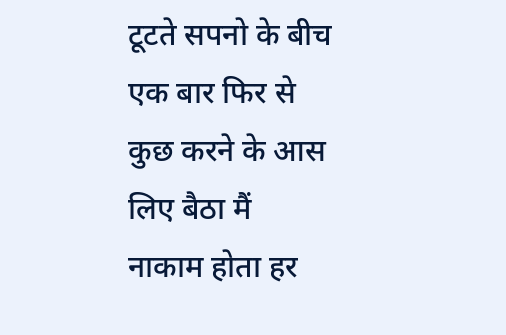टूटते सपनो के बीच एक बार फिर से
कुछ करने के आस लिए बैठा मैं
नाकाम होता हर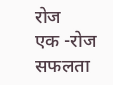रोज
एक -रोज सफलता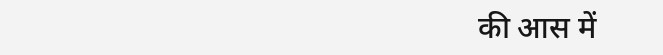की आस में